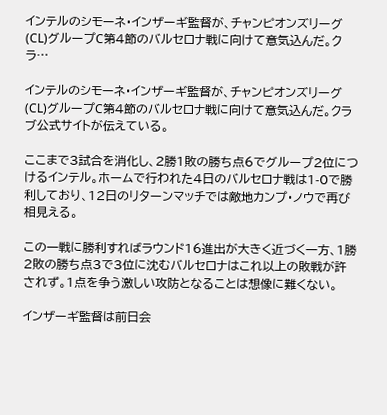インテルのシモーネ・インザーギ監督が、チャンピオンズリーグ(CL)グループC第4節のバルセロナ戦に向けて意気込んだ。クラ…

インテルのシモーネ・インザーギ監督が、チャンピオンズリーグ(CL)グループC第4節のバルセロナ戦に向けて意気込んだ。クラブ公式サイトが伝えている。

ここまで3試合を消化し、2勝1敗の勝ち点6でグループ2位につけるインテル。ホームで行われた4日のバルセロナ戦は1-0で勝利しており、12日のリターンマッチでは敵地カンプ・ノウで再び相見える。

この一戦に勝利すればラウンド16進出が大きく近づく一方、1勝2敗の勝ち点3で3位に沈むバルセロナはこれ以上の敗戦が許されず。1点を争う激しい攻防となることは想像に難くない。

インザーギ監督は前日会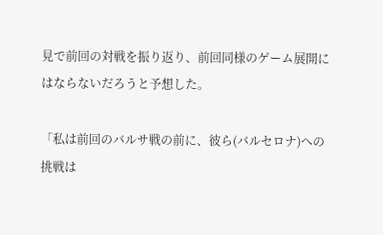見で前回の対戦を振り返り、前回同様のゲーム展開にはならないだろうと予想した。

「私は前回のバルサ戦の前に、彼ら(バルセロナ)への挑戦は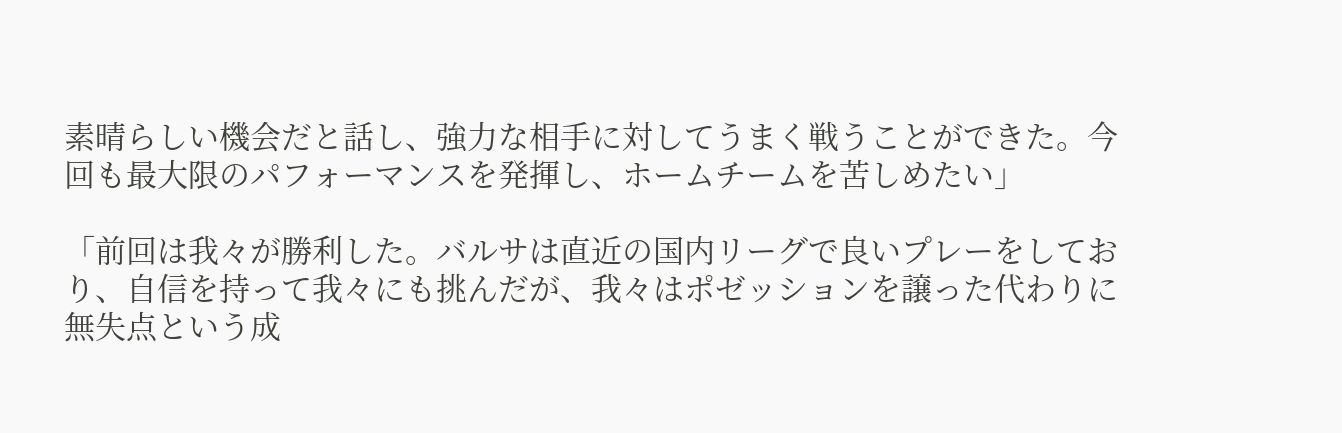素晴らしい機会だと話し、強力な相手に対してうまく戦うことができた。今回も最大限のパフォーマンスを発揮し、ホームチームを苦しめたい」

「前回は我々が勝利した。バルサは直近の国内リーグで良いプレーをしており、自信を持って我々にも挑んだが、我々はポゼッションを譲った代わりに無失点という成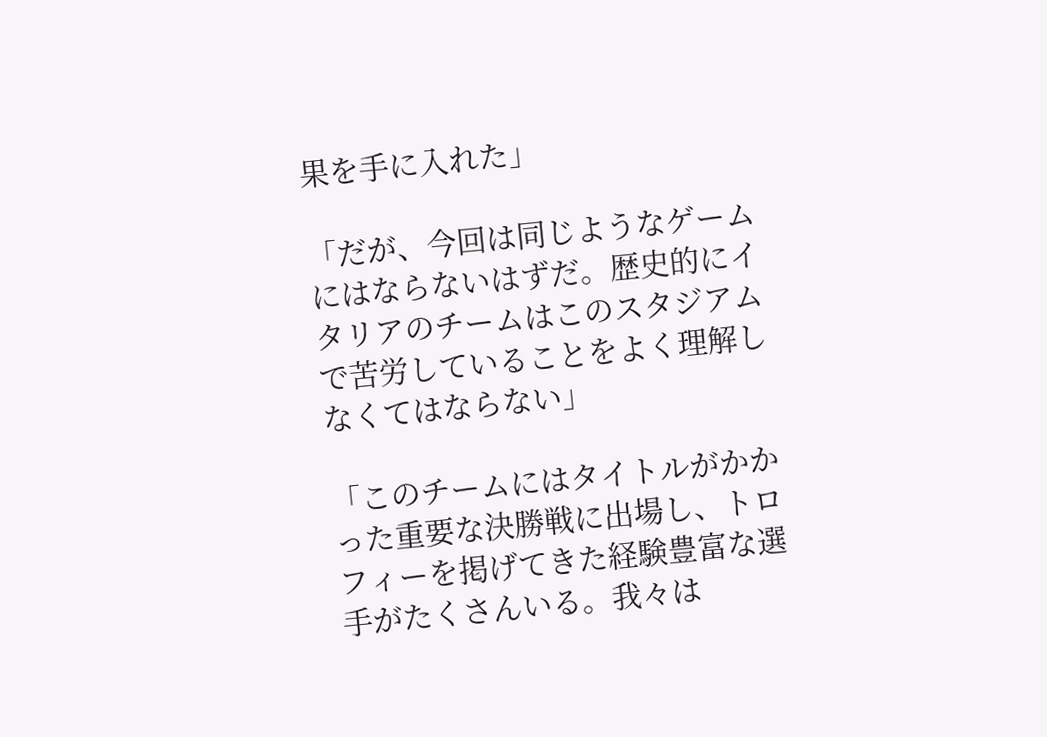果を手に入れた」

「だが、今回は同じようなゲームにはならないはずだ。歴史的にイタリアのチームはこのスタジアムで苦労していることをよく理解しなくてはならない」

「このチームにはタイトルがかかった重要な決勝戦に出場し、トロフィーを掲げてきた経験豊富な選手がたくさんいる。我々は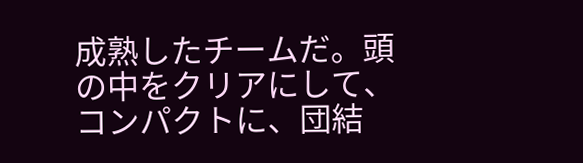成熟したチームだ。頭の中をクリアにして、コンパクトに、団結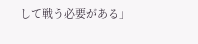して戦う必要がある」